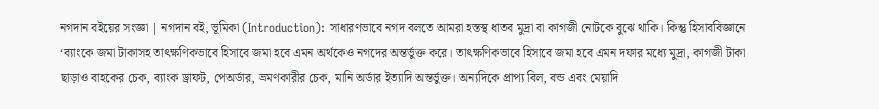নগদান বইয়ের সংজ্ঞা | নগদান বই, ভূমিকা (Introduction): সাধারণভাবে নগদ বলতে আমরা হস্তস্থ ধাতব মুদ্রা বা কাগজী নোটকে বুঝে থাকি। কিন্তু হিসাববিজ্ঞানে ‘ব্যাংকে জমা টাকাসহ তাৎক্ষণিকভাবে হিসাবে জমা হবে এমন অর্থকেও নগদের অন্তর্ভুক্ত করে। তাৎক্ষণিকভাবে হিসাবে জমা হবে এমন দফার মধ্যে মুদ্রা, কাগজী টাকা ছাড়াও বাহকের চেক, ব্যাংক ড্রাফট, পেঅর্ডার, ভ্রমণকারীর চেক, মানি অর্ডার ইত্যাদি অন্তর্ভুক্ত। অন্যদিকে প্রাপ্য বিল, বন্ড এবং মেয়াদি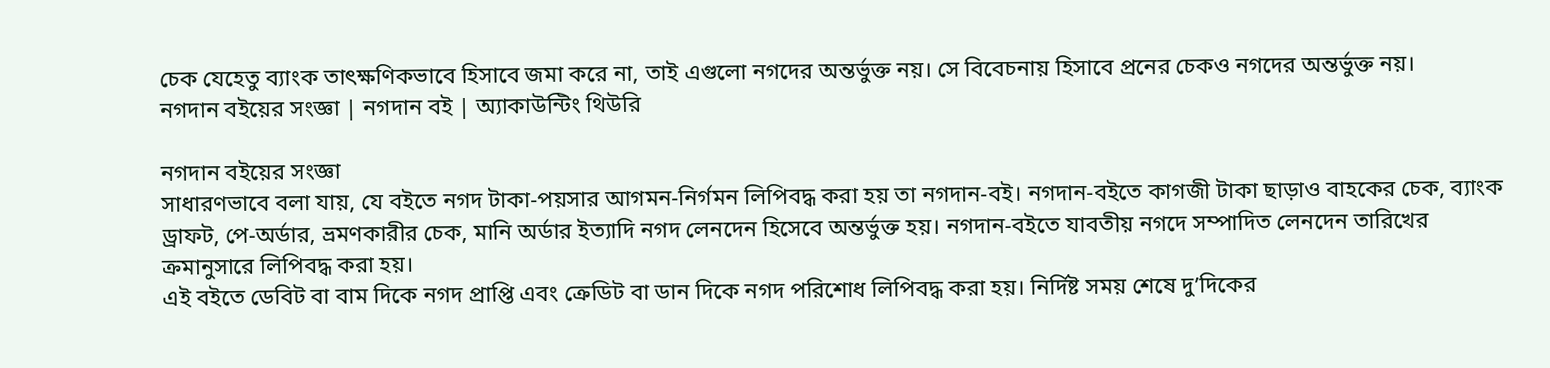চেক যেহেতু ব্যাংক তাৎক্ষণিকভাবে হিসাবে জমা করে না, তাই এগুলো নগদের অন্তর্ভুক্ত নয়। সে বিবেচনায় হিসাবে প্রনের চেকও নগদের অন্তর্ভুক্ত নয়।
নগদান বইয়ের সংজ্ঞা | নগদান বই | অ্যাকাউন্টিং থিউরি

নগদান বইয়ের সংজ্ঞা
সাধারণভাবে বলা যায়, যে বইতে নগদ টাকা-পয়সার আগমন-নির্গমন লিপিবদ্ধ করা হয় তা নগদান-বই। নগদান-বইতে কাগজী টাকা ছাড়াও বাহকের চেক, ব্যাংক ড্রাফট, পে-অর্ডার, ভ্রমণকারীর চেক, মানি অর্ডার ইত্যাদি নগদ লেনদেন হিসেবে অন্তর্ভুক্ত হয়। নগদান-বইতে যাবতীয় নগদে সম্পাদিত লেনদেন তারিখের ক্রমানুসারে লিপিবদ্ধ করা হয়।
এই বইতে ডেবিট বা বাম দিকে নগদ প্রাপ্তি এবং ক্রেডিট বা ডান দিকে নগদ পরিশোধ লিপিবদ্ধ করা হয়। নির্দিষ্ট সময় শেষে দু’দিকের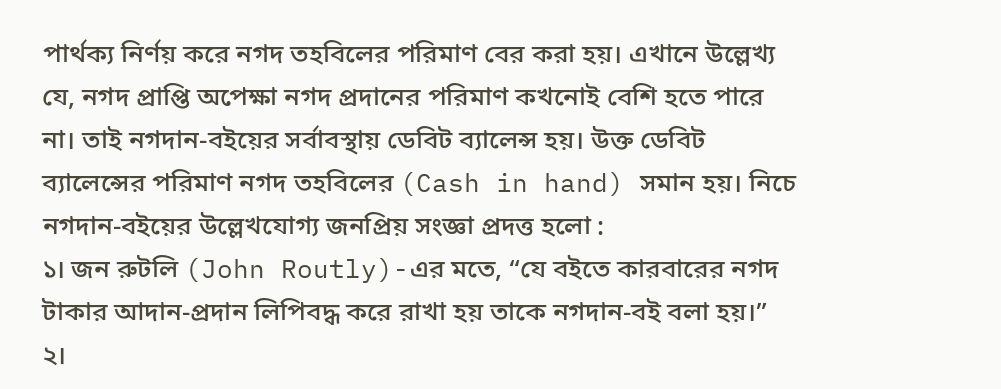পার্থক্য নির্ণয় করে নগদ তহবিলের পরিমাণ বের করা হয়। এখানে উল্লেখ্য যে, নগদ প্রাপ্তি অপেক্ষা নগদ প্রদানের পরিমাণ কখনোই বেশি হতে পারে না। তাই নগদান-বইয়ের সর্বাবস্থায় ডেবিট ব্যালেন্স হয়। উক্ত ডেবিট ব্যালেন্সের পরিমাণ নগদ তহবিলের (Cash in hand) সমান হয়। নিচে নগদান-বইয়ের উল্লেখযোগ্য জনপ্রিয় সংজ্ঞা প্রদত্ত হলো :
১। জন রুটলি (John Routly)-এর মতে, “যে বইতে কারবারের নগদ টাকার আদান-প্রদান লিপিবদ্ধ করে রাখা হয় তাকে নগদান-বই বলা হয়।”
২।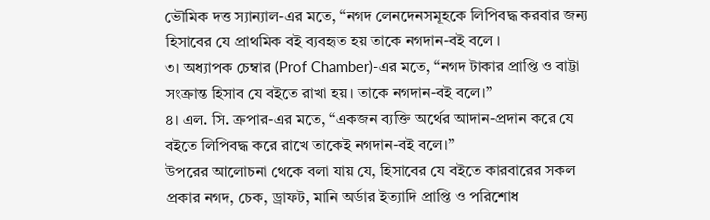ভৌমিক দত্ত স্যান্যাল-এর মতে, “নগদ লেনদেনসমূহকে লিপিবদ্ধ করবার জন্য হিসাবের যে প্রাথমিক বই ব্যবহৃত হয় তাকে নগদান-বই বলে ।
৩। অধ্যাপক চেম্বার (Prof Chamber)-এর মতে, “নগদ টাকার প্রাপ্তি ও বাট্টা সংক্রান্ত হিসাব যে বইতে রাখা হয়। তাকে নগদান-বই বলে।”
৪। এল. সি. ক্রপার-এর মতে, “একজন ব্যক্তি অর্থের আদান-প্রদান করে যে বইতে লিপিবদ্ধ করে রাখে তাকেই নগদান-বই বলে।”
উপরের আলোচনা থেকে বলা যায় যে, হিসাবের যে বইতে কারবারের সকল প্রকার নগদ, চেক, ড্রাফট, মানি অর্ডার ইত্যাদি প্রাপ্তি ও পরিশোধ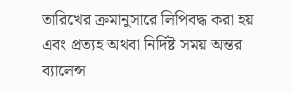তারিখের ক্রমানুসারে লিপিবদ্ধ করা হয় এবং প্রত্যহ অথবা নির্দিষ্ট সময় অন্তর ব্যালেন্স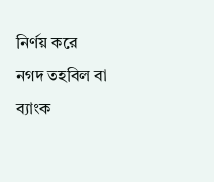নির্ণয় করে নগদ তহবিল বা ব্যাংক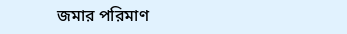জমার পরিমাণ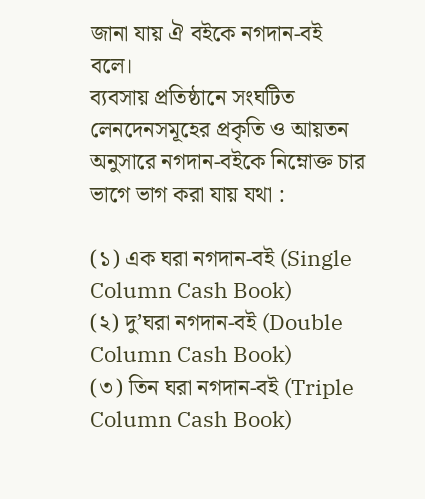জানা যায় ঐ বইকে নগদান-বই বলে।
ব্যবসায় প্রতিষ্ঠানে সংঘটিত লেনদেনসমূহের প্রকৃতি ও আয়তন অনুসারে নগদান-বইকে নিম্নোক্ত চার ভাগে ভাগ করা যায় যথা :

(১) এক ঘরা নগদান-বই (Single Column Cash Book)
(২) দু’ঘরা নগদান-বই (Double Column Cash Book)
(৩) তিন ঘরা নগদান-বই (Triple Column Cash Book)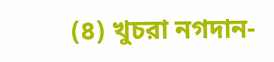(৪) খুচরা নগদান-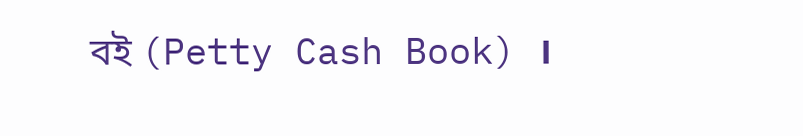বই (Petty Cash Book) ।